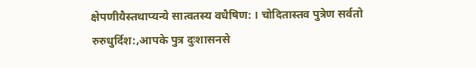क्षेपणीयैस्तथाप्यन्ये सात्वतस्य वधैषिण: । चोदितास्तव पुत्रेण सर्वतो रुरुधुर्दिश:,आपके पुत्र दुःशासनसे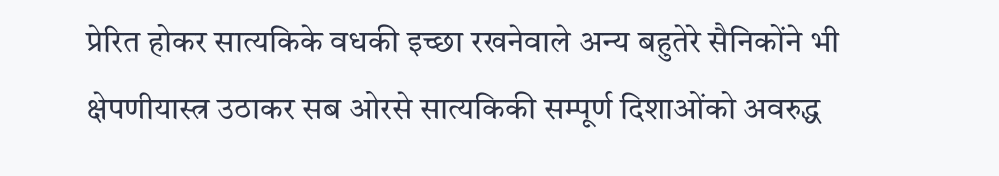प्रेरित होकर सात्यकिके वधकी इच्छा रखनेवाले अन्य बहुतेरे सैनिकोंने भी क्षेपणीयास्त्र उठाकर सब ओरसे सात्यकिकी सम्पूर्ण दिशाओंको अवरुद्ध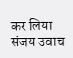कर लिया
संजय उवाच